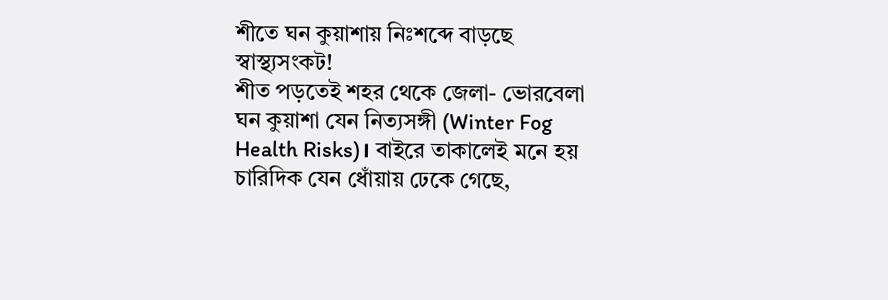শীতে ঘন কুয়াশায় নিঃশব্দে বাড়ছে স্বাস্থ্যসংকট!
শীত পড়তেই শহর থেকে জেলা- ভোরবেলা ঘন কুয়াশা যেন নিত্যসঙ্গী (Winter Fog Health Risks)। বাইরে তাকালেই মনে হয় চারিদিক যেন ধোঁয়ায় ঢেকে গেছে,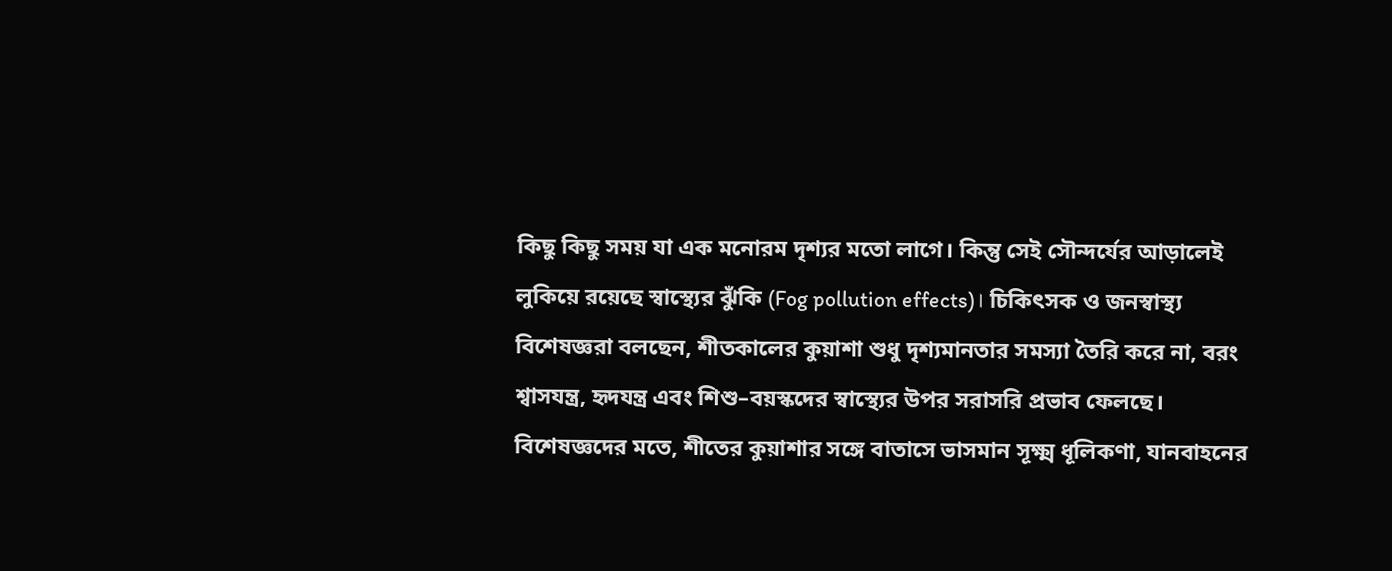কিছু কিছু সময় যা এক মনোরম দৃশ্যর মতো লাগে। কিন্তু সেই সৌন্দর্যের আড়ালেই লুকিয়ে রয়েছে স্বাস্থ্যের ঝুঁকি (Fog pollution effects)। চিকিৎসক ও জনস্বাস্থ্য বিশেষজ্ঞরা বলছেন, শীতকালের কুয়াশা শুধু দৃশ্যমানতার সমস্যা তৈরি করে না, বরং শ্বাসযন্ত্র, হৃদযন্ত্র এবং শিশু–বয়স্কদের স্বাস্থ্যের উপর সরাসরি প্রভাব ফেলছে।
বিশেষজ্ঞদের মতে, শীতের কুয়াশার সঙ্গে বাতাসে ভাসমান সূক্ষ্ম ধূলিকণা, যানবাহনের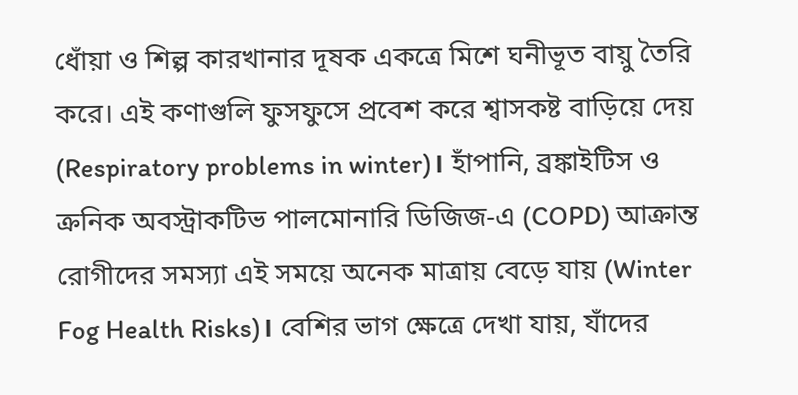ধোঁয়া ও শিল্প কারখানার দূষক একত্রে মিশে ঘনীভূত বায়ু তৈরি করে। এই কণাগুলি ফুসফুসে প্রবেশ করে শ্বাসকষ্ট বাড়িয়ে দেয় (Respiratory problems in winter)। হাঁপানি, ব্রঙ্কাইটিস ও ক্রনিক অবস্ট্রাকটিভ পালমোনারি ডিজিজ-এ (COPD) আক্রান্ত রোগীদের সমস্যা এই সময়ে অনেক মাত্রায় বেড়ে যায় (Winter Fog Health Risks)। বেশির ভাগ ক্ষেত্রে দেখা যায়, যাঁদের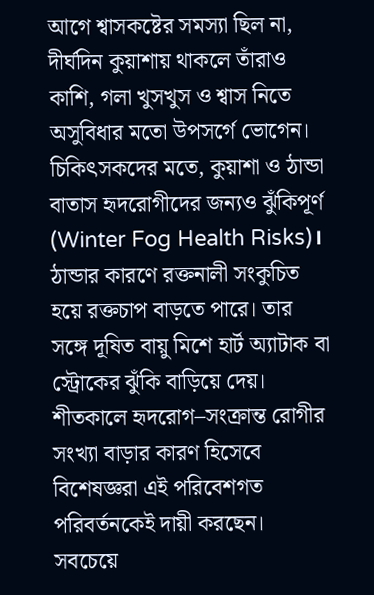আগে শ্বাসকষ্টের সমস্যা ছিল না, দীর্ঘদিন কুয়াশায় থাকলে তাঁরাও কাশি, গলা খুসখুস ও শ্বাস নিতে অসুবিধার মতো উপসর্গে ভোগেন।
চিকিৎসকদের মতে, কুয়াশা ও ঠান্ডা বাতাস হৃদরোগীদের জন্যও ঝুঁকিপূর্ণ (Winter Fog Health Risks)। ঠান্ডার কারণে রক্তনালী সংকুচিত হয়ে রক্তচাপ বাড়তে পারে। তার সঙ্গে দূষিত বায়ু মিশে হার্ট অ্যাটাক বা স্ট্রোকের ঝুঁকি বাড়িয়ে দেয়। শীতকালে হৃদরোগ–সংক্রান্ত রোগীর সংখ্যা বাড়ার কারণ হিসেবে বিশেষজ্ঞরা এই পরিবেশগত পরিবর্তনকেই দায়ী করছেন।
সবচেয়ে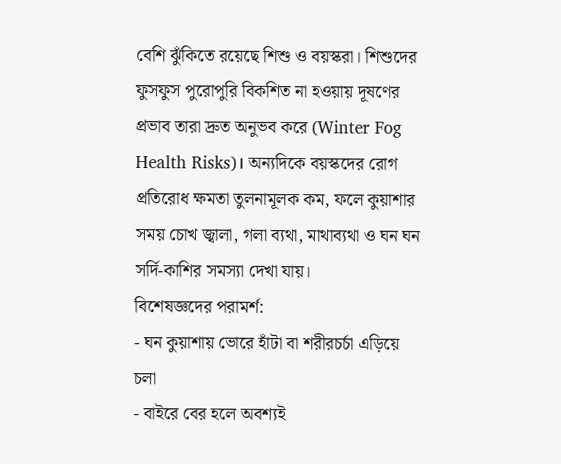বেশি ঝুঁকিতে রয়েছে শিশু ও বয়স্করা। শিশুদের ফুসফুস পুরোপুরি বিকশিত না হওয়ায় দূষণের প্রভাব তারা দ্রুত অনুভব করে (Winter Fog Health Risks)। অন্যদিকে বয়স্কদের রোগ প্রতিরোধ ক্ষমতা তুলনামূলক কম, ফলে কুয়াশার সময় চোখ জ্বালা, গলা ব্যথা, মাথাব্যথা ও ঘন ঘন সর্দি-কাশির সমস্যা দেখা যায়।
বিশেষজ্ঞদের পরামর্শ:
- ঘন কুয়াশায় ভোরে হাঁটা বা শরীরচর্চা এড়িয়ে চলা
- বাইরে বের হলে অবশ্যই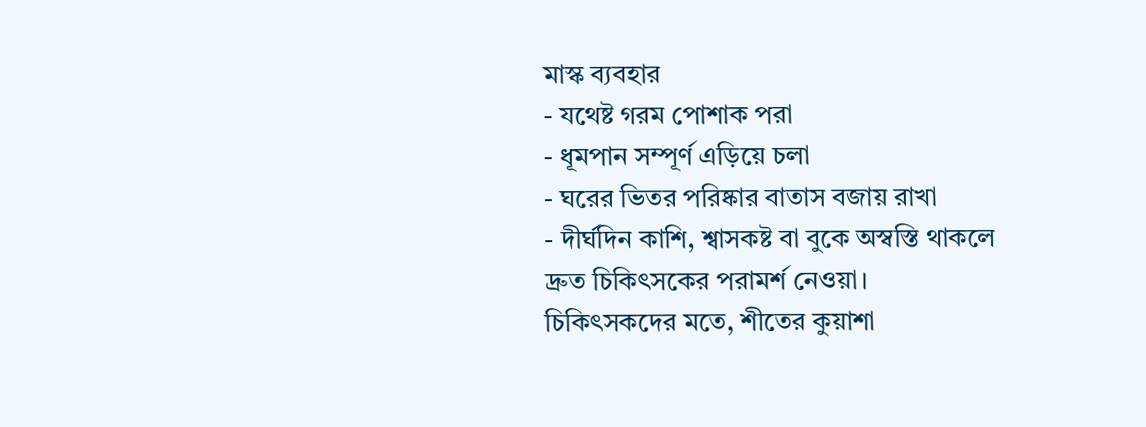মাস্ক ব্যবহার
- যথেষ্ট গরম পোশাক পরা
- ধূমপান সম্পূর্ণ এড়িয়ে চলা
- ঘরের ভিতর পরিষ্কার বাতাস বজায় রাখা
- দীর্ঘদিন কাশি, শ্বাসকষ্ট বা বুকে অস্বস্তি থাকলে দ্রুত চিকিৎসকের পরামর্শ নেওয়া।
চিকিৎসকদের মতে, শীতের কুয়াশা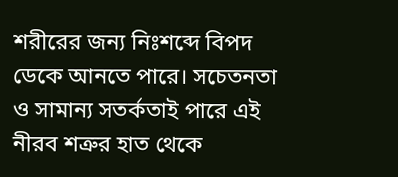শরীরের জন্য নিঃশব্দে বিপদ ডেকে আনতে পারে। সচেতনতা ও সামান্য সতর্কতাই পারে এই নীরব শত্রুর হাত থেকে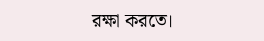রক্ষা করতে।